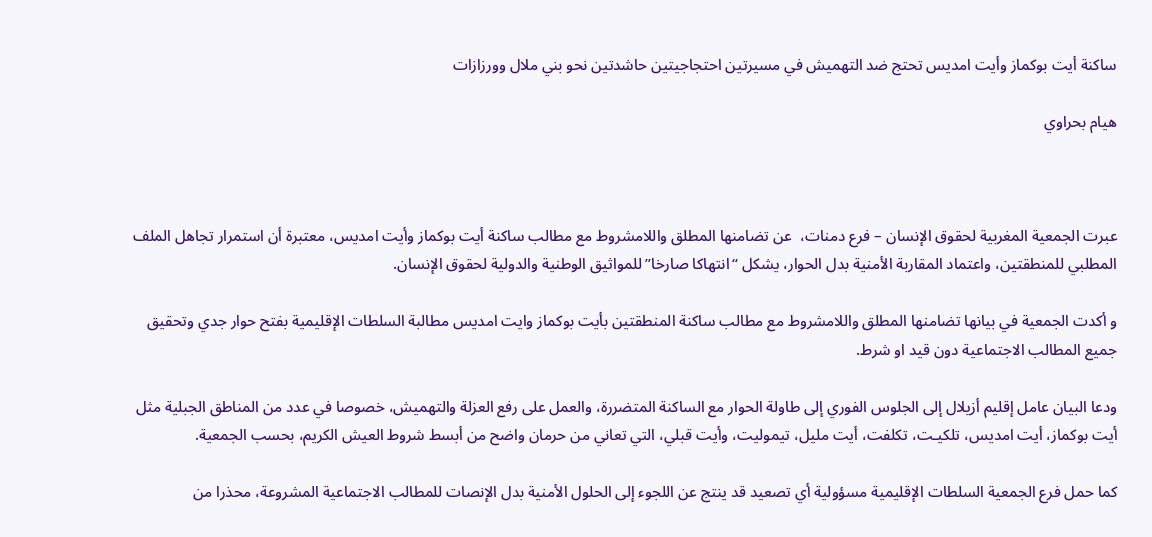ساكنة أيت بوكماز وأيت امديس تحتج ضد التهميش في مسيرتين احتجاجيتين حاشدتين نحو بني ملال وورزازات

هيام بحراوي



عبرت الجمعية المغربية لحقوق الإنسان – فرع دمنات،  عن تضامنها المطلق واللامشروط مع مطالب ساكنة أيت بوكماز وأيت امديس، معتبرة أن استمرار تجاهل الملف المطلبي للمنطقتين، واعتماد المقاربة الأمنية بدل الحوار، يشكل “انتهاكا صارخا” للمواثيق الوطنية والدولية لحقوق الإنسان.

و أكدت الجمعية في بيانها تضامنها المطلق واللامشروط مع مطالب ساكنة المنطقتين بأيت بوكماز وايت امديس مطالبة السلطات الإقليمية بفتح حوار جدي وتحقيق جميع المطالب الاجتماعية دون قيد او شرط.

ودعا البيان عامل إقليم أزيلال إلى الجلوس الفوري إلى طاولة الحوار مع الساكنة المتضررة، والعمل على رفع العزلة والتهميش، خصوصا في عدد من المناطق الجبلية مثل أيت بوكماز، أيت امديس، تلكيـت، تكلفت، أيت مليل، تيموليت، وأيت قبلي، التي تعاني من حرمان واضح من أبسط شروط العيش الكريم، بحسب الجمعية.

كما حمل فرع الجمعية السلطات الإقليمية مسؤولية أي تصعيد قد ينتج عن اللجوء إلى الحلول الأمنية بدل الإنصات للمطالب الاجتماعية المشروعة، محذرا من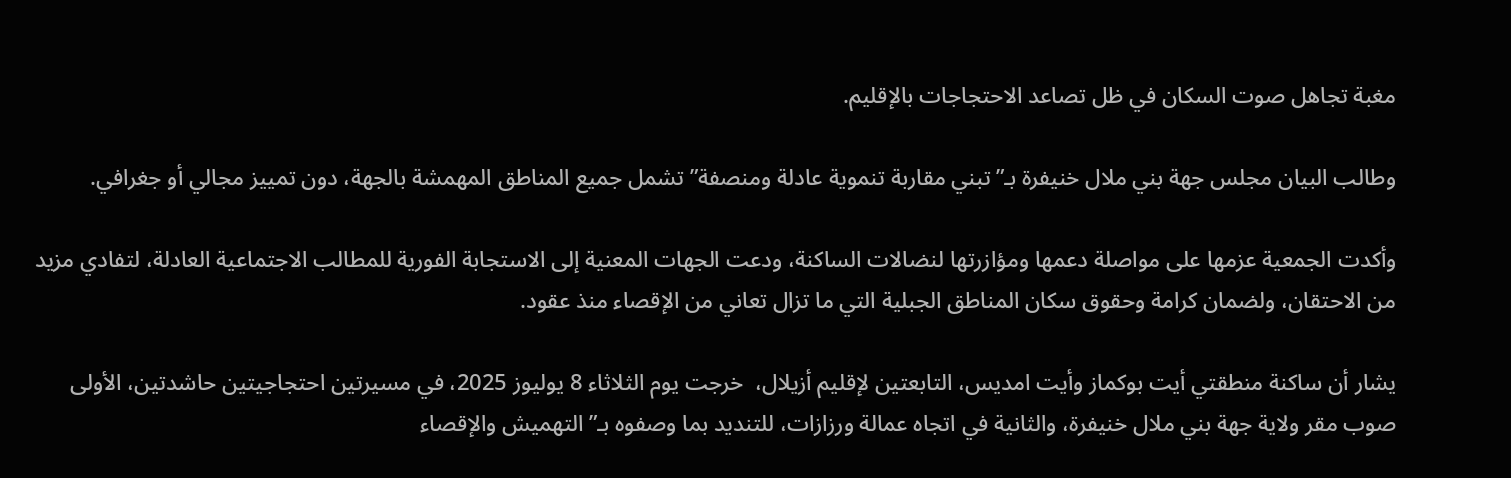مغبة تجاهل صوت السكان في ظل تصاعد الاحتجاجات بالإقليم.

وطالب البيان مجلس جهة بني ملال خنيفرة بـ”تبني مقاربة تنموية عادلة ومنصفة” تشمل جميع المناطق المهمشة بالجهة، دون تمييز مجالي أو جغرافي.

وأكدت الجمعية عزمها على مواصلة دعمها ومؤازرتها لنضالات الساكنة، ودعت الجهات المعنية إلى الاستجابة الفورية للمطالب الاجتماعية العادلة، لتفادي مزيد من الاحتقان، ولضمان كرامة وحقوق سكان المناطق الجبلية التي ما تزال تعاني من الإقصاء منذ عقود.

يشار أن ساكنة منطقتي أيت بوكماز وأيت امديس، التابعتين لإقليم أزيلال،  خرجت يوم الثلاثاء 8 يوليوز 2025، في مسيرتين احتجاجيتين حاشدتين، الأولى صوب مقر ولاية جهة بني ملال خنيفرة، والثانية في اتجاه عمالة ورزازات، للتنديد بما وصفوه بـ”التهميش والإقصاء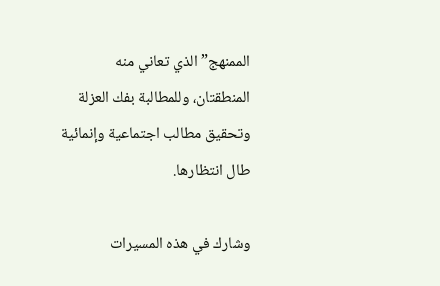الممنهج” الذي تعاني منه المنطقتان، وللمطالبة بفك العزلة وتحقيق مطالب اجتماعية وإنمائية طال انتظارها.

وشارك في هذه المسيرات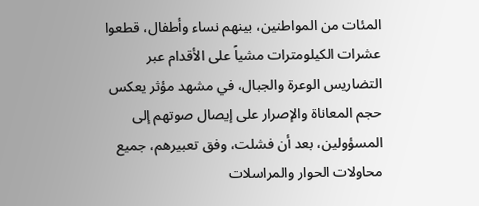المئات من المواطنين، بينهم نساء وأطفال، قطعوا عشرات الكيلومترات مشياً على الأقدام عبر التضاريس الوعرة والجبال، في مشهد مؤثر يعكس حجم المعاناة والإصرار على إيصال صوتهم إلى المسؤولين، بعد أن فشلت، وفق تعبيرهم، جميع محاولات الحوار والمراسلات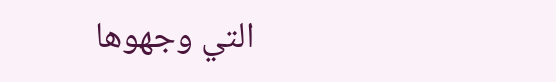التي وجهوها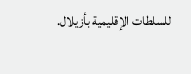للسلطات الإقليمية بأزيلال.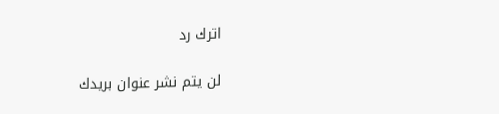اترك رد

لن يتم نشر عنوان بريدك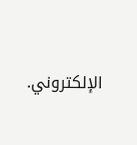الإلكتروني.